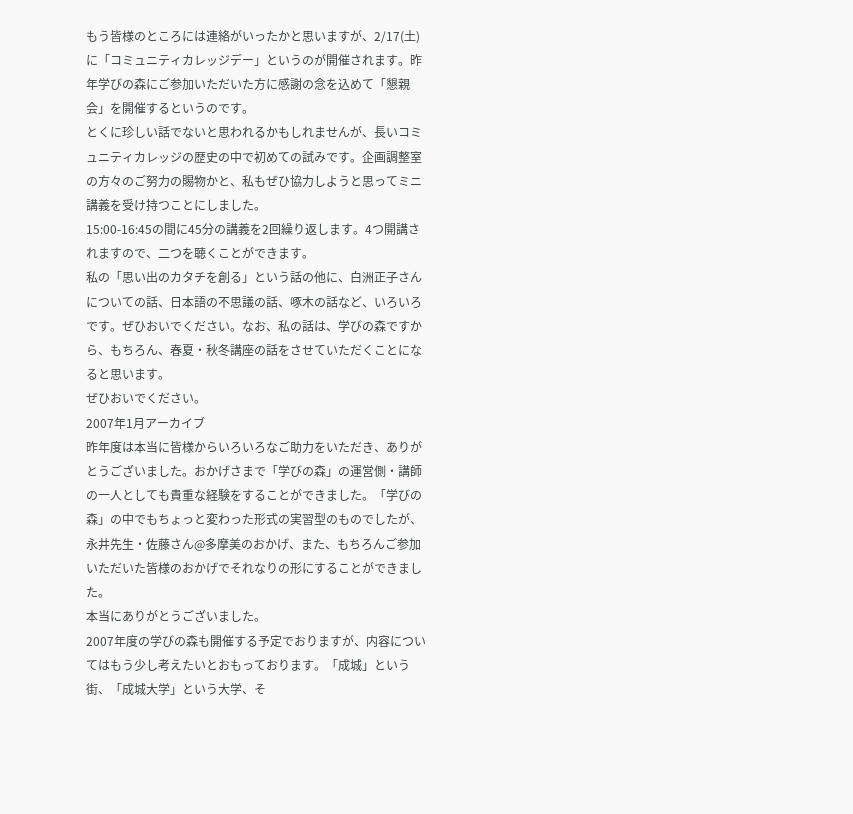もう皆様のところには連絡がいったかと思いますが、2/17(土)に「コミュニティカレッジデー」というのが開催されます。昨年学びの森にご参加いただいた方に感謝の念を込めて「懇親会」を開催するというのです。
とくに珍しい話でないと思われるかもしれませんが、長いコミュニティカレッジの歴史の中で初めての試みです。企画調整室の方々のご努力の賜物かと、私もぜひ協力しようと思ってミニ講義を受け持つことにしました。
15:00-16:45の間に45分の講義を2回繰り返します。4つ開講されますので、二つを聴くことができます。
私の「思い出のカタチを創る」という話の他に、白洲正子さんについての話、日本語の不思議の話、啄木の話など、いろいろです。ぜひおいでください。なお、私の話は、学びの森ですから、もちろん、春夏・秋冬講座の話をさせていただくことになると思います。
ぜひおいでください。
2007年1月アーカイブ
昨年度は本当に皆様からいろいろなご助力をいただき、ありがとうございました。おかげさまで「学びの森」の運営側・講師の一人としても貴重な経験をすることができました。「学びの森」の中でもちょっと変わった形式の実習型のものでしたが、永井先生・佐藤さん@多摩美のおかげ、また、もちろんご参加いただいた皆様のおかげでそれなりの形にすることができました。
本当にありがとうございました。
2007年度の学びの森も開催する予定でおりますが、内容についてはもう少し考えたいとおもっております。「成城」という街、「成城大学」という大学、そ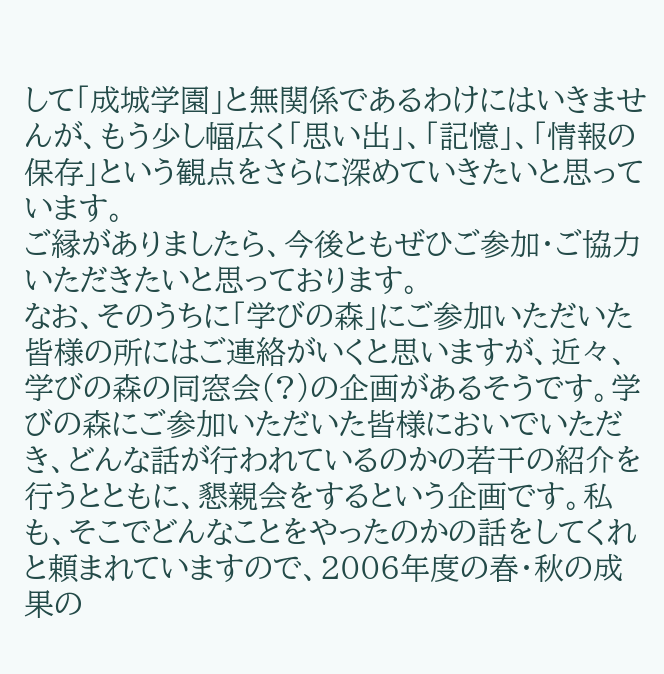して「成城学園」と無関係であるわけにはいきませんが、もう少し幅広く「思い出」、「記憶」、「情報の保存」という観点をさらに深めていきたいと思っています。
ご縁がありましたら、今後ともぜひご参加・ご協力いただきたいと思っております。
なお、そのうちに「学びの森」にご参加いただいた皆様の所にはご連絡がいくと思いますが、近々、学びの森の同窓会(?)の企画があるそうです。学びの森にご参加いただいた皆様においでいただき、どんな話が行われているのかの若干の紹介を行うとともに、懇親会をするという企画です。私も、そこでどんなことをやったのかの話をしてくれと頼まれていますので、2006年度の春・秋の成果の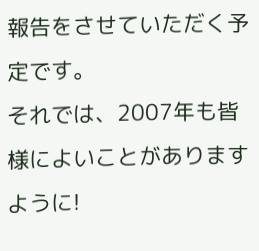報告をさせていただく予定です。
それでは、2007年も皆様によいことがありますように!